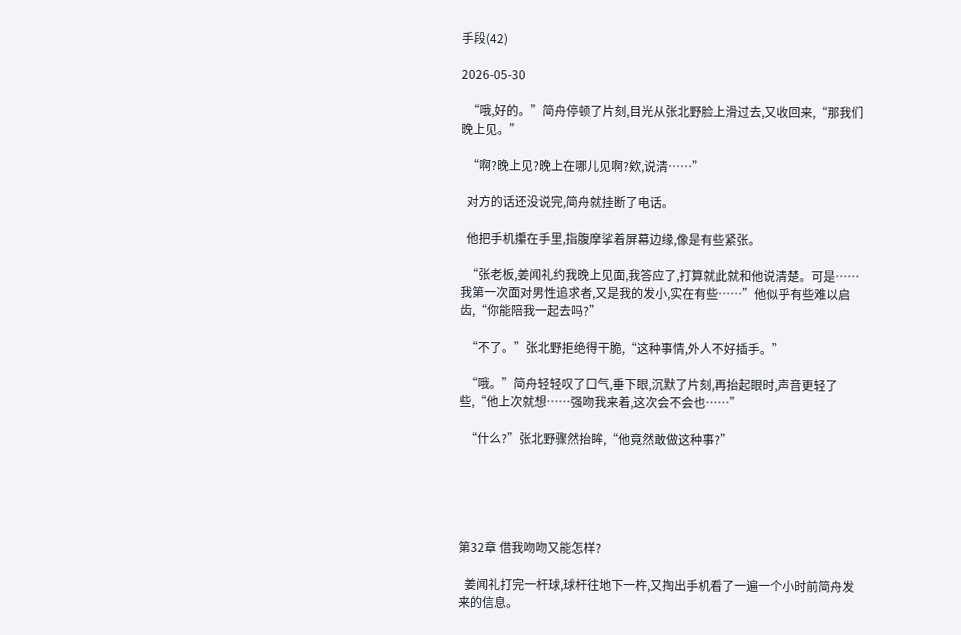手段(42)

2026-05-30

  “哦,好的。”简舟停顿了片刻,目光从张北野脸上滑过去,又收回来,“那我们晚上见。”

  “啊?晚上见?晚上在哪儿见啊?欸,说清……”

  对方的话还没说完,简舟就挂断了电话。

  他把手机攥在手里,指腹摩挲着屏幕边缘,像是有些紧张。

  “张老板,姜闻礼约我晚上见面,我答应了,打算就此就和他说清楚。可是……我第一次面对男性追求者,又是我的发小,实在有些……”他似乎有些难以启齿,“你能陪我一起去吗?”

  “不了。”张北野拒绝得干脆,“这种事情,外人不好插手。”

  “哦。”简舟轻轻叹了口气,垂下眼,沉默了片刻,再抬起眼时,声音更轻了些,“他上次就想……强吻我来着,这次会不会也……”

  “什么?”张北野骤然抬眸,“他竟然敢做这种事?”





第32章 借我吻吻又能怎样?

  姜闻礼打完一杆球,球杆往地下一杵,又掏出手机看了一遍一个小时前简舟发来的信息。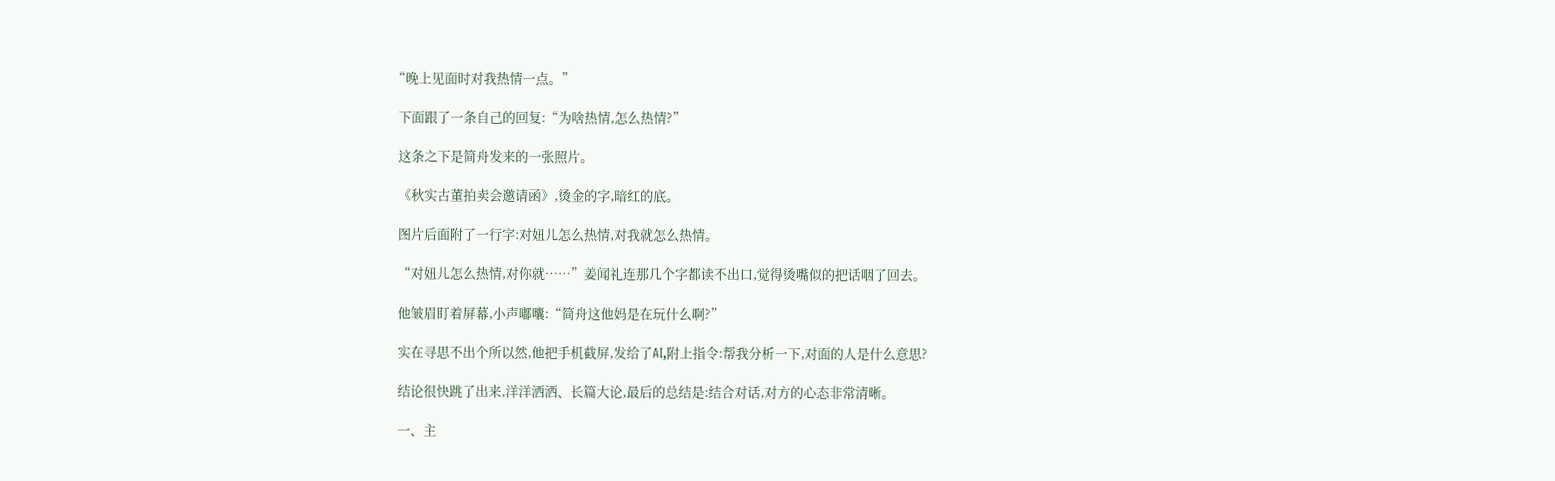“晚上见面时对我热情一点。”

  下面跟了一条自己的回复:“为啥热情,怎么热情?”

  这条之下是简舟发来的一张照片。

  《秋实古董拍卖会邀请函》,烫金的字,暗红的底。

  图片后面附了一行字:对妞儿怎么热情,对我就怎么热情。

  “对妞儿怎么热情,对你就……”姜闻礼连那几个字都读不出口,觉得烫嘴似的把话咽了回去。

  他皱眉盯着屏幕,小声嘟囔:“简舟这他妈是在玩什么啊?”

  实在寻思不出个所以然,他把手机截屏,发给了AI,附上指令:帮我分析一下,对面的人是什么意思?

  结论很快跳了出来,洋洋洒洒、长篇大论,最后的总结是:结合对话,对方的心态非常清晰。

  一、主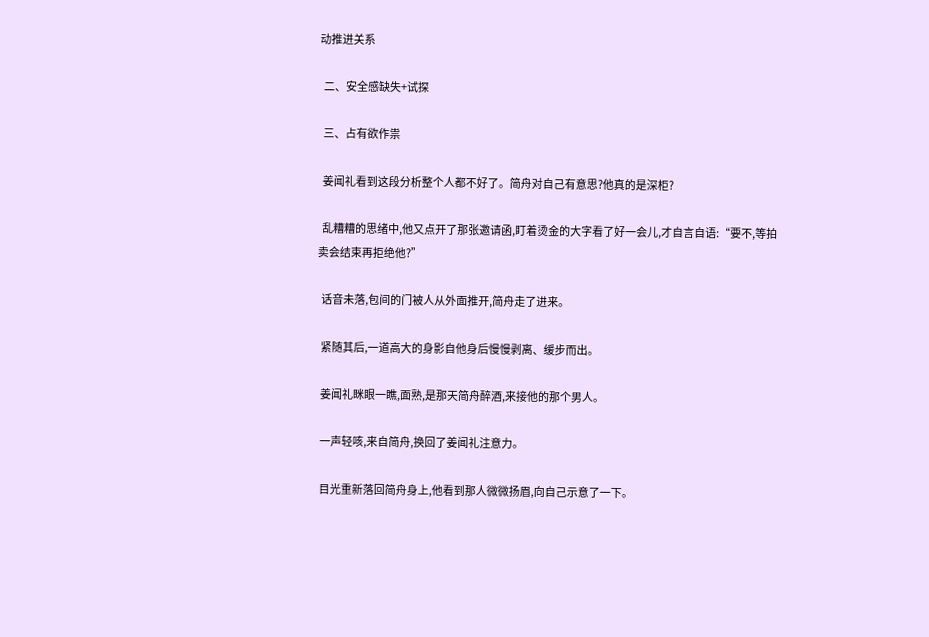动推进关系

  二、安全感缺失+试探

  三、占有欲作祟

  姜闻礼看到这段分析整个人都不好了。简舟对自己有意思?他真的是深柜?

  乱糟糟的思绪中,他又点开了那张邀请函,盯着烫金的大字看了好一会儿,才自言自语:“要不,等拍卖会结束再拒绝他?”

  话音未落,包间的门被人从外面推开,简舟走了进来。

  紧随其后,一道高大的身影自他身后慢慢剥离、缓步而出。

  姜闻礼眯眼一瞧,面熟,是那天简舟醉酒,来接他的那个男人。

  一声轻咳,来自简舟,换回了姜闻礼注意力。

  目光重新落回简舟身上,他看到那人微微扬眉,向自己示意了一下。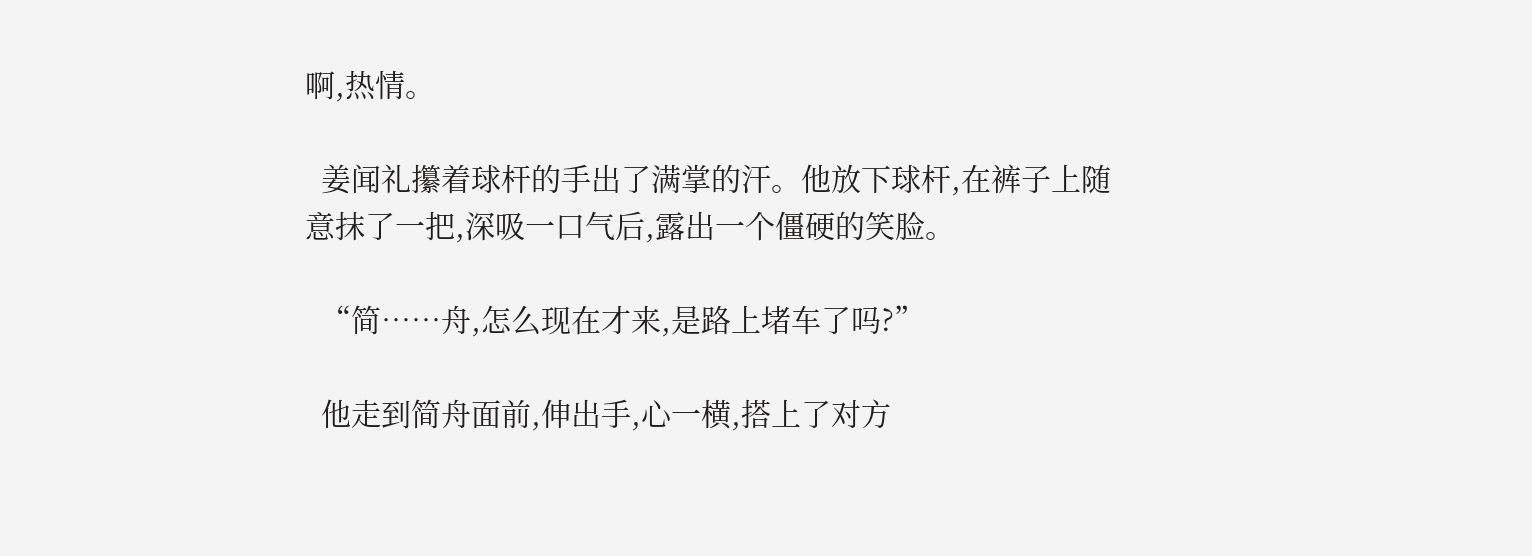啊,热情。

  姜闻礼攥着球杆的手出了满掌的汗。他放下球杆,在裤子上随意抹了一把,深吸一口气后,露出一个僵硬的笑脸。

  “简……舟,怎么现在才来,是路上堵车了吗?”

  他走到简舟面前,伸出手,心一横,搭上了对方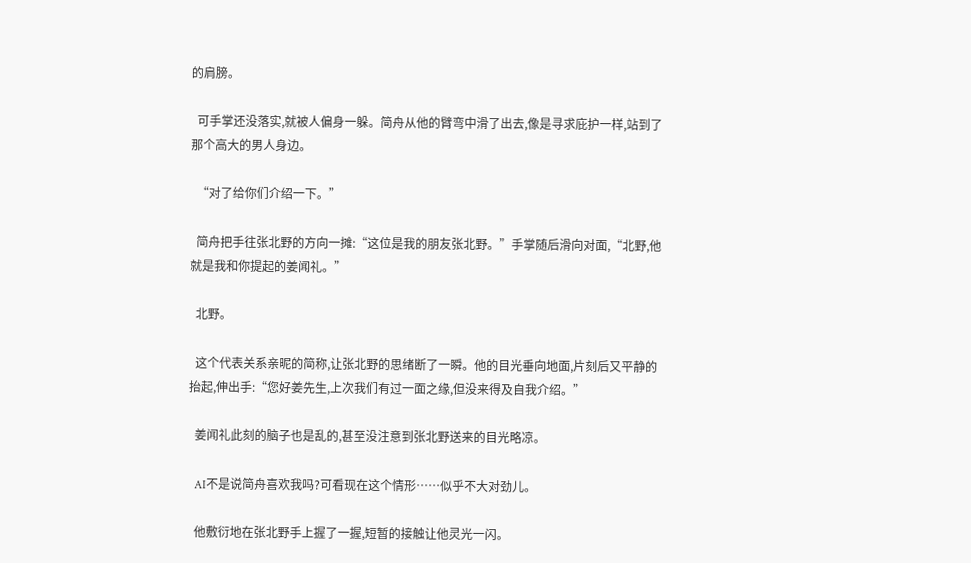的肩膀。

  可手掌还没落实,就被人偏身一躲。简舟从他的臂弯中滑了出去,像是寻求庇护一样,站到了那个高大的男人身边。

  “对了给你们介绍一下。”

  简舟把手往张北野的方向一摊:“这位是我的朋友张北野。”手掌随后滑向对面,“北野,他就是我和你提起的姜闻礼。”

  北野。

  这个代表关系亲昵的简称,让张北野的思绪断了一瞬。他的目光垂向地面,片刻后又平静的抬起,伸出手:“您好姜先生,上次我们有过一面之缘,但没来得及自我介绍。”

  姜闻礼此刻的脑子也是乱的,甚至没注意到张北野送来的目光略凉。

  AI不是说简舟喜欢我吗?可看现在这个情形……似乎不大对劲儿。

  他敷衍地在张北野手上握了一握,短暂的接触让他灵光一闪。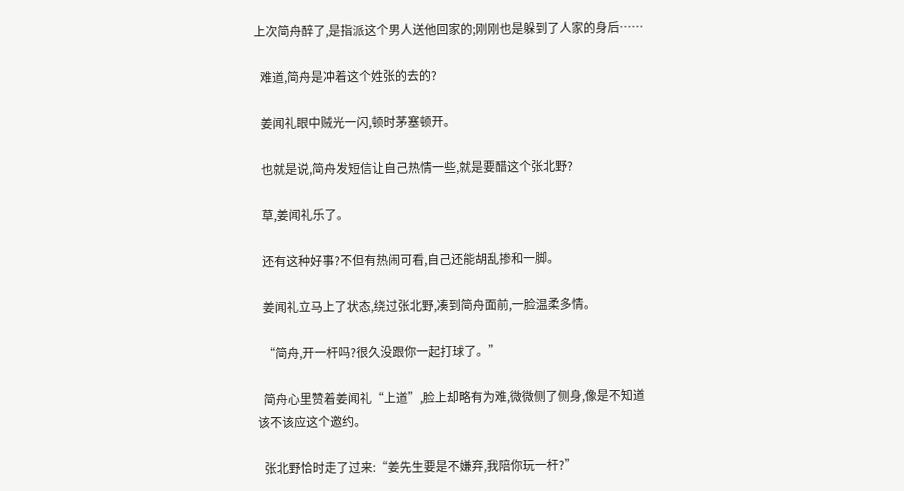上次简舟醉了,是指派这个男人送他回家的;刚刚也是躲到了人家的身后……

  难道,简舟是冲着这个姓张的去的?

  姜闻礼眼中贼光一闪,顿时茅塞顿开。

  也就是说,简舟发短信让自己热情一些,就是要醋这个张北野?

  草,姜闻礼乐了。

  还有这种好事?不但有热闹可看,自己还能胡乱掺和一脚。

  姜闻礼立马上了状态,绕过张北野,凑到简舟面前,一脸温柔多情。

  “简舟,开一杆吗?很久没跟你一起打球了。”

  简舟心里赞着姜闻礼“上道”,脸上却略有为难,微微侧了侧身,像是不知道该不该应这个邀约。

  张北野恰时走了过来:“姜先生要是不嫌弃,我陪你玩一杆?”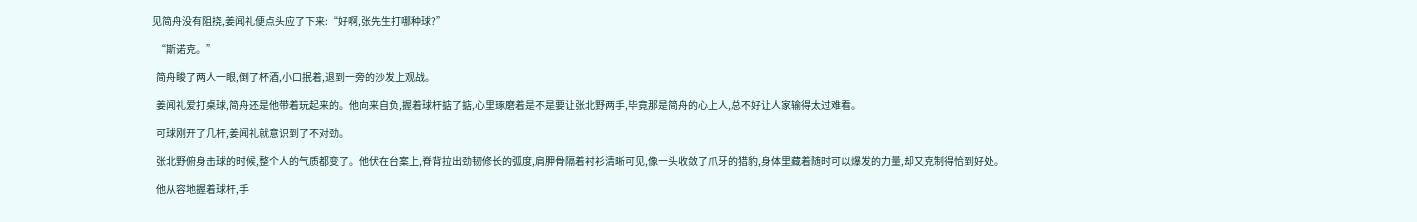见简舟没有阻挠,姜闻礼便点头应了下来:“好啊,张先生打哪种球?”

  “斯诺克。”

  简舟睃了两人一眼,倒了杯酒,小口抿着,退到一旁的沙发上观战。

  姜闻礼爱打桌球,简舟还是他带着玩起来的。他向来自负,握着球杆掂了掂,心里琢磨着是不是要让张北野两手,毕竟那是简舟的心上人,总不好让人家输得太过难看。

  可球刚开了几杆,姜闻礼就意识到了不对劲。

  张北野俯身击球的时候,整个人的气质都变了。他伏在台案上,脊背拉出劲韧修长的弧度,肩胛骨隔着衬衫清晰可见,像一头收敛了爪牙的猎豹,身体里藏着随时可以爆发的力量,却又克制得恰到好处。

  他从容地握着球杆,手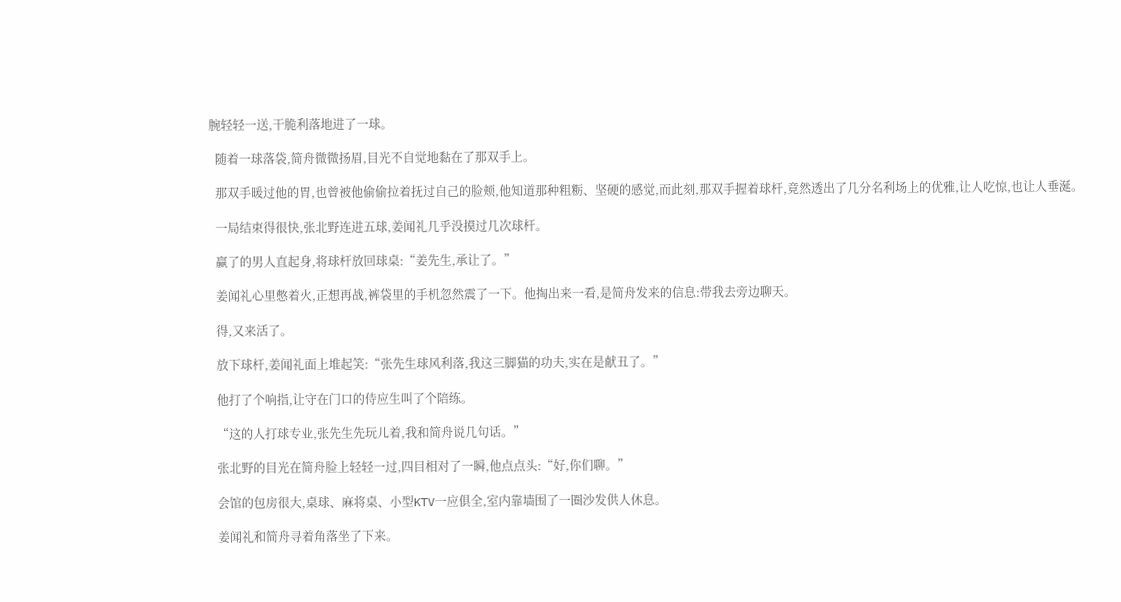腕轻轻一送,干脆利落地进了一球。

  随着一球落袋,简舟微微扬眉,目光不自觉地黏在了那双手上。

  那双手暖过他的胃,也曾被他偷偷拉着抚过自己的脸颊,他知道那种粗粝、坚硬的感觉,而此刻,那双手握着球杆,竟然透出了几分名利场上的优雅,让人吃惊,也让人垂涎。

  一局结束得很快,张北野连进五球,姜闻礼几乎没摸过几次球杆。

  赢了的男人直起身,将球杆放回球桌:“姜先生,承让了。”

  姜闻礼心里憋着火,正想再战,裤袋里的手机忽然震了一下。他掏出来一看,是简舟发来的信息:带我去旁边聊天。

  得,又来活了。

  放下球杆,姜闻礼面上堆起笑:“张先生球风利落,我这三脚猫的功夫,实在是献丑了。”

  他打了个响指,让守在门口的侍应生叫了个陪练。

  “这的人打球专业,张先生先玩儿着,我和简舟说几句话。”

  张北野的目光在简舟脸上轻轻一过,四目相对了一瞬,他点点头:“好,你们聊。”

  会馆的包房很大,桌球、麻将桌、小型KTV一应俱全,室内靠墙围了一圈沙发供人休息。

  姜闻礼和简舟寻着角落坐了下来。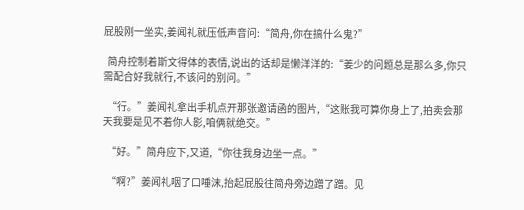屁股刚一坐实,姜闻礼就压低声音问:“简舟,你在搞什么鬼?”

  简舟控制着斯文得体的表情,说出的话却是懒洋洋的:“姜少的问题总是那么多,你只需配合好我就行,不该问的别问。”

  “行。”姜闻礼拿出手机点开那张邀请函的图片,“这账我可算你身上了,拍卖会那天我要是见不着你人影,咱俩就绝交。”

  “好。”简舟应下,又道,“你往我身边坐一点。”

  “啊?”姜闻礼咽了口唾沫,抬起屁股往简舟旁边蹭了蹭。见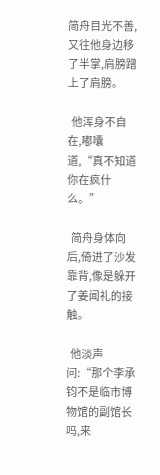简舟目光不善,又往他身边移了半掌,肩膀蹭上了肩膀。

  他浑身不自在,嘟囔道,“真不知道你在疯什么。”

  简舟身体向后,倚进了沙发靠背,像是躲开了姜闻礼的接触。

  他淡声问:“那个李承钧不是临市博物馆的副馆长吗,来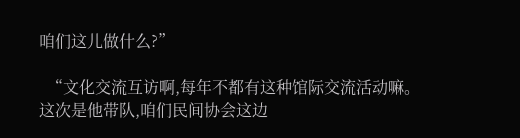咱们这儿做什么?”

  “文化交流互访啊,每年不都有这种馆际交流活动嘛。这次是他带队,咱们民间协会这边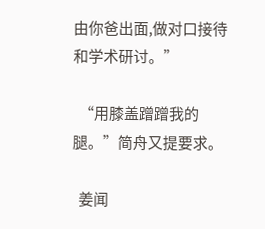由你爸出面,做对口接待和学术研讨。”

  “用膝盖蹭蹭我的腿。”简舟又提要求。

  姜闻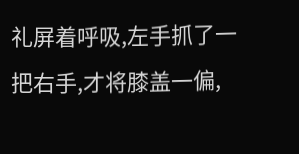礼屏着呼吸,左手抓了一把右手,才将膝盖一偏,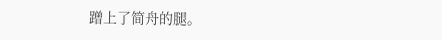蹭上了简舟的腿。